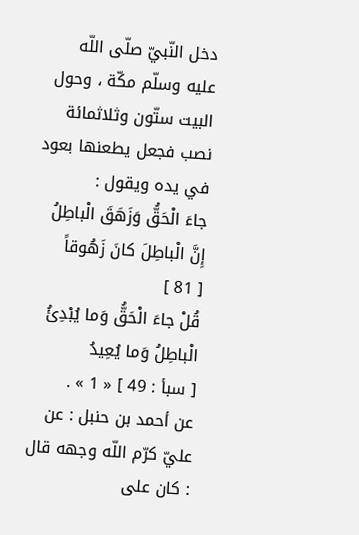دخل النّبيّ صلّى اللّه عليه وسلّم مكّة ، وحول البيت ستّون وثلاثمائة نصب فجعل يطعنها بعود في يده ويقول :
جاءَ الْحَقُّ وَزَهَقَ الْباطِلُ إِنَّ الْباطِلَ كانَ زَهُوقاً
[ 81 ]
قُلْ جاءَ الْحَقُّ وَما يُبْدِئُ الْباطِلُ وَما يُعِيدُ
[ سبأ : 49 ] « 1 » .
عن أحمد بن حنبل : عن عليّ كرّم اللّه وجهه قال : كان على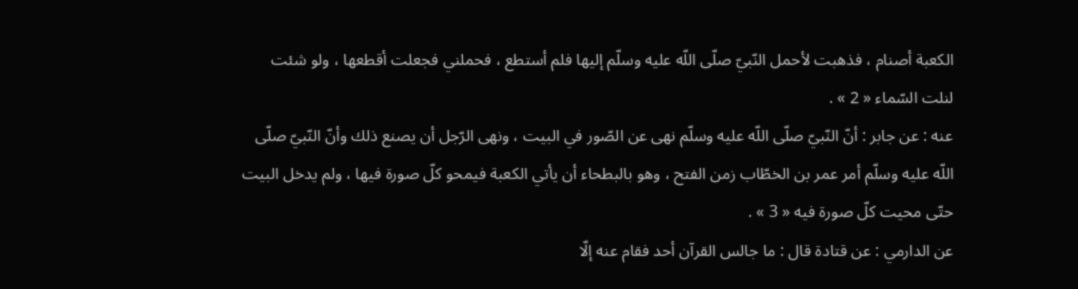الكعبة أصنام ، فذهبت لأحمل النّبيّ صلّى اللّه عليه وسلّم إليها فلم أستطع ، فحملني فجعلت أقطعها ، ولو شئت لنلت السّماء « 2 » .
عنه : عن جابر : أنّ النّبيّ صلّى اللّه عليه وسلّم نهى عن الصّور في البيت ، ونهى الرّجل أن يصنع ذلك وأنّ النّبيّ صلّى اللّه عليه وسلّم أمر عمر بن الخطّاب زمن الفتح ، وهو بالبطحاء أن يأتي الكعبة فيمحو كلّ صورة فيها ، ولم يدخل البيت حتّى محيت كلّ صورة فيه « 3 » .
عن الدارمي : عن قتادة قال : ما جالس القرآن أحد فقام عنه إلّا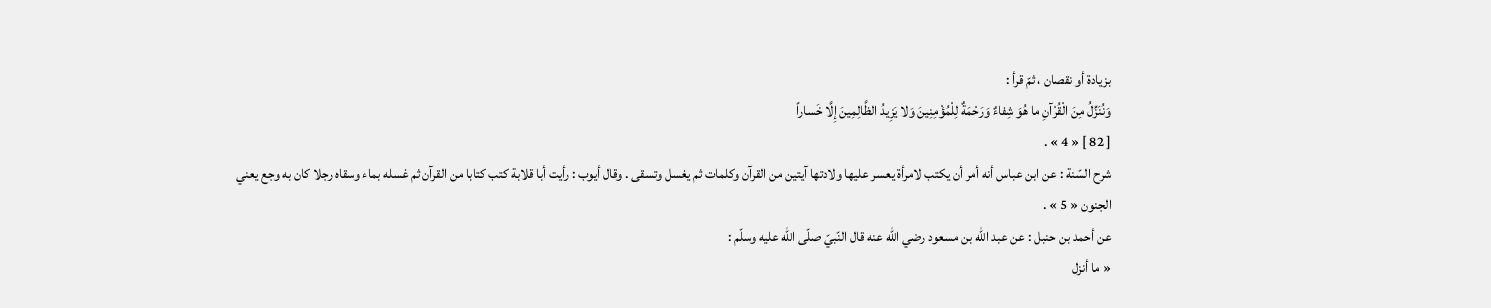بزيادة أو نقصان ، ثمّ قرأ :
وَنُنَزِّلُ مِنَ الْقُرْآنِ ما هُوَ شِفاءٌ وَرَحْمَةٌ لِلْمُؤْمِنِينَ وَلا يَزِيدُ الظَّالِمِينَ إِلَّا خَساراً
[ 82 ] « 4 » .
شرح السّنة : عن ابن عباس أنه أمر أن يكتب لامرأة يعسر عليها ولادتها آيتين من القرآن وكلمات ثم يغسل وتسقى . وقال أيوب : رأيت أبا قلابة كتب كتابا من القرآن ثم غسله بماء وسقاه رجلا كان به وجع يعني الجنون « 5 » .
عن أحمد بن حنبل : عن عبد اللّه بن مسعود رضي اللّه عنه قال النّبيّ صلّى اللّه عليه وسلّم :
« ما أنزل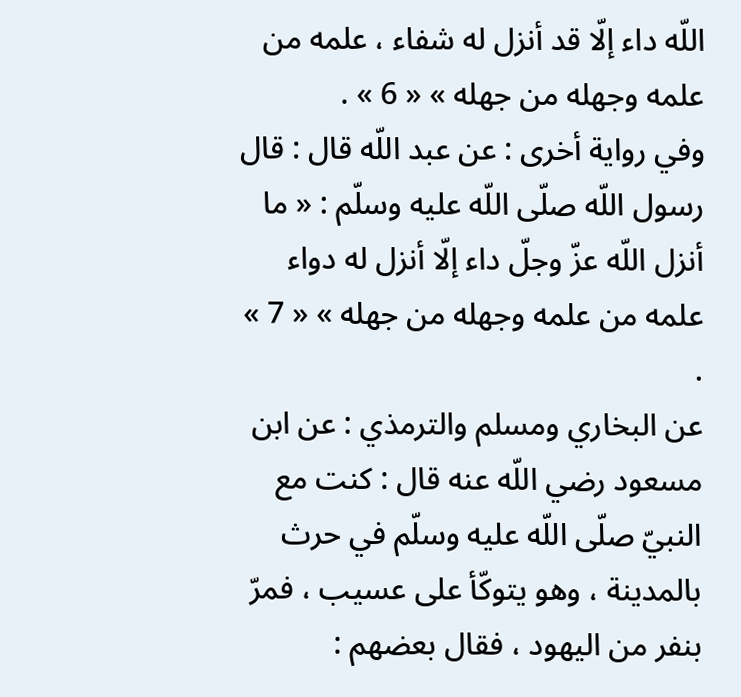اللّه داء إلّا قد أنزل له شفاء ، علمه من علمه وجهله من جهله » « 6 » .
وفي رواية أخرى : عن عبد اللّه قال : قال رسول اللّه صلّى اللّه عليه وسلّم : « ما أنزل اللّه عزّ وجلّ داء إلّا أنزل له دواء علمه من علمه وجهله من جهله » « 7 » .
عن البخاري ومسلم والترمذي : عن ابن مسعود رضي اللّه عنه قال : كنت مع النبيّ صلّى اللّه عليه وسلّم في حرث بالمدينة ، وهو يتوكّأ على عسيب ، فمرّ بنفر من اليهود ، فقال بعضهم :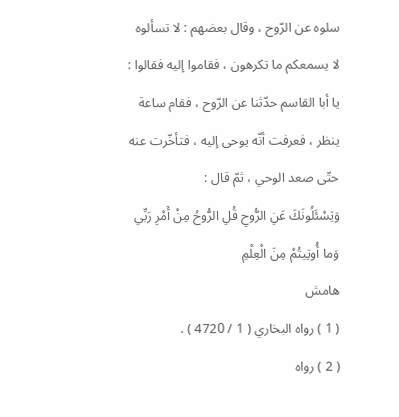سلوه عن الرّوح ، وقال بعضهم : لا تسألوه لا يسمعكم ما تكرهون ، فقاموا إليه فقالوا : يا أبا القاسم حدّثنا عن الرّوح ، فقام ساعة ينظر ، فعرفت أنّه يوحى إليه ، فتأخّرت عنه حتّى صعد الوحي ، ثمّ قال :
وَيَسْئَلُونَكَ عَنِ الرُّوحِ قُلِ الرُّوحُ مِنْ أَمْرِ رَبِّي وَما أُوتِيتُمْ مِنَ الْعِلْمِ
هامش
( 1 ) رواه البخاري ( 1 / 4720 ) .
( 2 ) رواه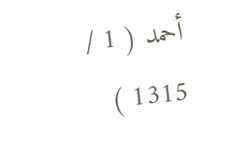أحمد ( 1 / 1315 )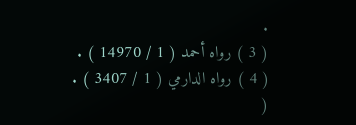.
( 3 ) رواه أحمد ( 1 / 14970 ) .
( 4 ) رواه الدارمي ( 1 / 3407 ) .
(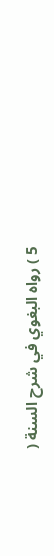5 ) رواه البغوي في شرح السنة (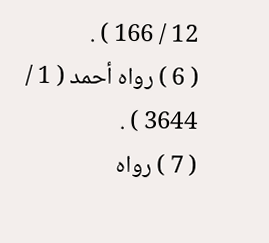12 / 166 ) .
( 6 ) رواه أحمد ( 1 / 3644 ) .
( 7 ) رواه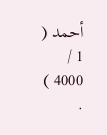أحمد ( 1 / 4000 ) .